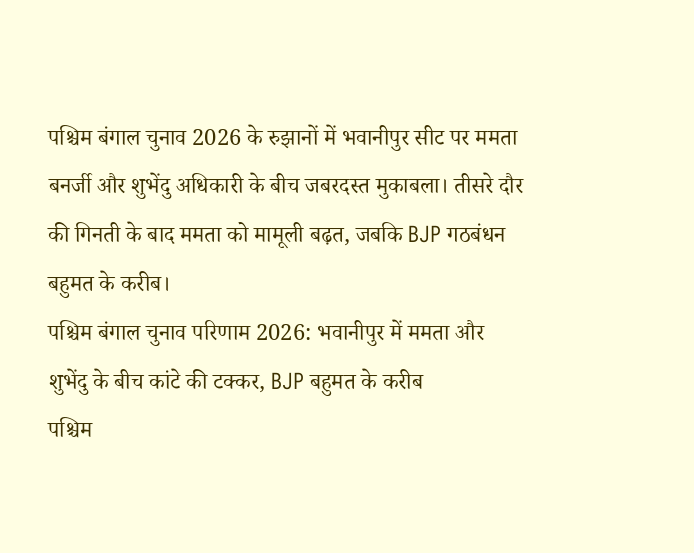पश्चिम बंगाल चुनाव 2026 के रुझानों में भवानीपुर सीट पर ममता बनर्जी और शुभेंदु अधिकारी के बीच जबरदस्त मुकाबला। तीसरे दौर की गिनती के बाद ममता को मामूली बढ़त, जबकि BJP गठबंधन बहुमत के करीब।
पश्चिम बंगाल चुनाव परिणाम 2026: भवानीपुर में ममता और शुभेंदु के बीच कांटे की टक्कर, BJP बहुमत के करीब
पश्चिम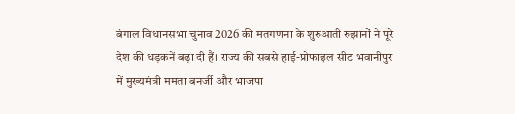बंगाल विधानसभा चुनाव 2026 की मतगणना के शुरुआती रुझानों ने पूरे देश की धड़कनें बढ़ा दी हैं। राज्य की सबसे हाई-प्रोफाइल सीट भवानीपुर में मुख्यमंत्री ममता बनर्जी और भाजपा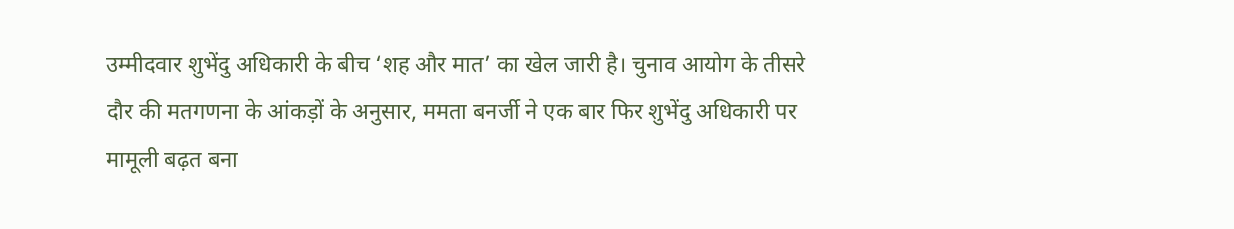उम्मीदवार शुभेंदु अधिकारी के बीच ‘शह और मात’ का खेल जारी है। चुनाव आयोग के तीसरे दौर की मतगणना के आंकड़ों के अनुसार, ममता बनर्जी ने एक बार फिर शुभेंदु अधिकारी पर मामूली बढ़त बना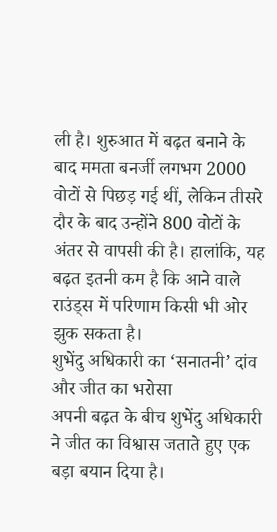ली है। शुरुआत में बढ़त बनाने के बाद ममता बनर्जी लगभग 2000 वोटों से पिछड़ गई थीं, लेकिन तीसरे दौर के बाद उन्होंने 800 वोटों के अंतर से वापसी की है। हालांकि, यह बढ़त इतनी कम है कि आने वाले राउंड्स में परिणाम किसी भी ओर झुक सकता है।
शुभेंदु अधिकारी का ‘सनातनी’ दांव और जीत का भरोसा
अपनी बढ़त के बीच शुभेंदु अधिकारी ने जीत का विश्वास जताते हुए एक बड़ा बयान दिया है।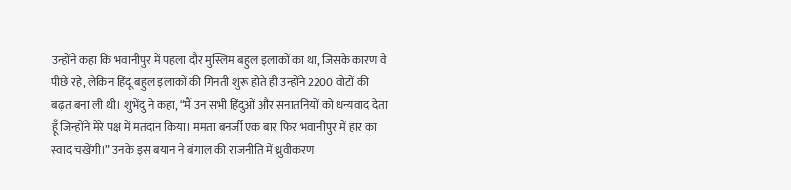उन्होंने कहा कि भवानीपुर में पहला दौर मुस्लिम बहुल इलाकों का था, जिसके कारण वे पीछे रहे, लेकिन हिंदू बहुल इलाकों की गिनती शुरू होते ही उन्होंने 2200 वोटों की बढ़त बना ली थी। शुभेंदु ने कहा, “मैं उन सभी हिंदुओं और सनातनियों को धन्यवाद देता हूँ जिन्होंने मेरे पक्ष में मतदान किया। ममता बनर्जी एक बार फिर भवानीपुर में हार का स्वाद चखेंगी।” उनके इस बयान ने बंगाल की राजनीति में ध्रुवीकरण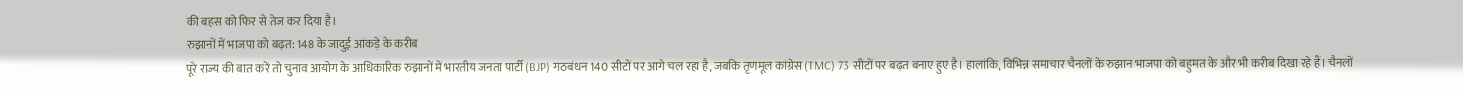की बहस को फिर से तेज कर दिया है।
रुझानों में भाजपा को बढ़त: 148 के जादुई आंकड़े के करीब
पूरे राज्य की बात करें तो चुनाव आयोग के आधिकारिक रुझानों में भारतीय जनता पार्टी (BJP) गठबंधन 140 सीटों पर आगे चल रहा है, जबकि तृणमूल कांग्रेस (TMC) 73 सीटों पर बढ़त बनाए हुए है। हालांकि, विभिन्न समाचार चैनलों के रुझान भाजपा को बहुमत के और भी करीब दिखा रहे हैं। चैनलों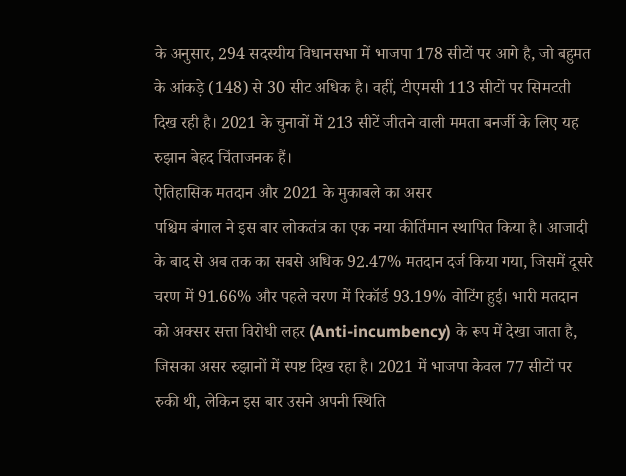के अनुसार, 294 सदस्यीय विधानसभा में भाजपा 178 सीटों पर आगे है, जो बहुमत के आंकड़े (148) से 30 सीट अधिक है। वहीं, टीएमसी 113 सीटों पर सिमटती दिख रही है। 2021 के चुनावों में 213 सीटें जीतने वाली ममता बनर्जी के लिए यह रुझान बेहद चिंताजनक हैं।
ऐतिहासिक मतदान और 2021 के मुकाबले का असर
पश्चिम बंगाल ने इस बार लोकतंत्र का एक नया कीर्तिमान स्थापित किया है। आजादी के बाद से अब तक का सबसे अधिक 92.47% मतदान दर्ज किया गया, जिसमें दूसरे चरण में 91.66% और पहले चरण में रिकॉर्ड 93.19% वोटिंग हुई। भारी मतदान को अक्सर सत्ता विरोधी लहर (Anti-incumbency) के रूप में देखा जाता है, जिसका असर रुझानों में स्पष्ट दिख रहा है। 2021 में भाजपा केवल 77 सीटों पर रुकी थी, लेकिन इस बार उसने अपनी स्थिति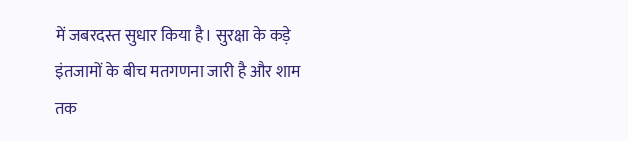में जबरदस्त सुधार किया है। सुरक्षा के कड़े इंतजामों के बीच मतगणना जारी है और शाम तक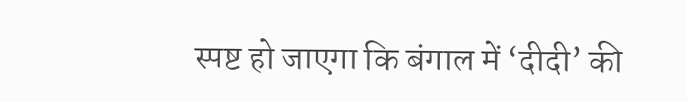स्पष्ट हो जाएगा कि बंगाल में ‘दीदी’ की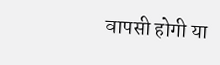वापसी होगी या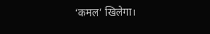‘कमल’ खिलेगा।